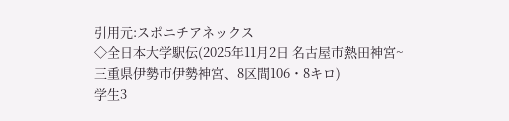引用元:スポニチアネックス
◇全日本大学駅伝(2025年11月2日 名古屋市熱田神宮~三重県伊勢市伊勢神宮、8区間106・8キロ)
学生3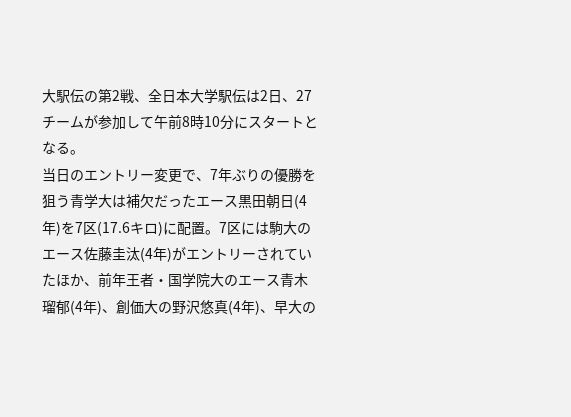大駅伝の第2戦、全日本大学駅伝は2日、27チームが参加して午前8時10分にスタートとなる。
当日のエントリー変更で、7年ぶりの優勝を狙う青学大は補欠だったエース黒田朝日(4年)を7区(17.6キロ)に配置。7区には駒大のエース佐藤圭汰(4年)がエントリーされていたほか、前年王者・国学院大のエース青木瑠郁(4年)、創価大の野沢悠真(4年)、早大の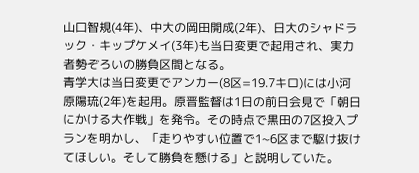山口智規(4年)、中大の岡田開成(2年)、日大のシャドラック・キップケメイ(3年)も当日変更で起用され、実力者勢ぞろいの勝負区間となる。
青学大は当日変更でアンカー(8区=19.7キロ)には小河原陽琉(2年)を起用。原晋監督は1日の前日会見で「朝日にかける大作戦」を発令。その時点で黒田の7区投入プランを明かし、「走りやすい位置で1~6区まで駆け抜けてほしい。そして勝負を懸ける」と説明していた。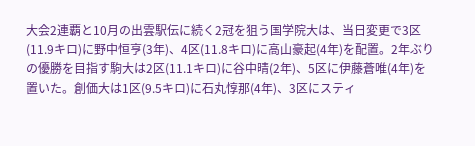大会2連覇と10月の出雲駅伝に続く2冠を狙う国学院大は、当日変更で3区(11.9キロ)に野中恒亨(3年)、4区(11.8キロ)に高山豪起(4年)を配置。2年ぶりの優勝を目指す駒大は2区(11.1キロ)に谷中晴(2年)、5区に伊藤蒼唯(4年)を置いた。創価大は1区(9.5キロ)に石丸惇那(4年)、3区にスティ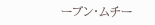ーブン・ムチー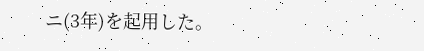ニ(3年)を起用した。